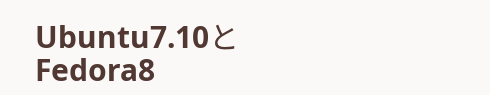Ubuntu7.10とFedora8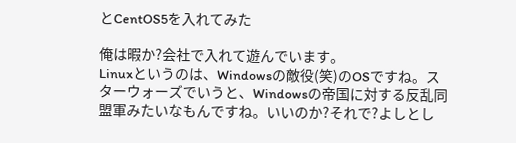とCentOS5を入れてみた

俺は暇か?会社で入れて遊んでいます。
Linuxというのは、Windowsの敵役(笑)のOSですね。スターウォーズでいうと、Windowsの帝国に対する反乱同盟軍みたいなもんですね。いいのか?それで?よしとし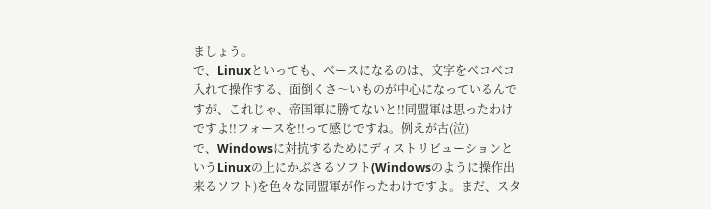ましょう。
で、Linuxといっても、ベースになるのは、文字をベコベコ入れて操作する、面倒くさ〜いものが中心になっているんですが、これじゃ、帝国軍に勝てないと!!同盟軍は思ったわけですよ!!フォースを!!って感じですね。例えが古(泣)
で、Windowsに対抗するためにディストリビューションというLinuxの上にかぶさるソフト(Windowsのように操作出来るソフト)を色々な同盟軍が作ったわけですよ。まだ、スタ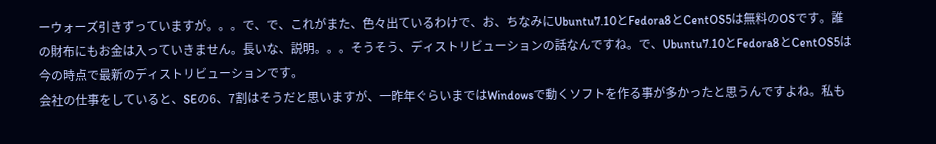ーウォーズ引きずっていますが。。。で、で、これがまた、色々出ているわけで、お、ちなみにUbuntu7.10とFedora8とCentOS5は無料のOSです。誰の財布にもお金は入っていきません。長いな、説明。。。そうそう、ディストリビューションの話なんですね。で、Ubuntu7.10とFedora8とCentOS5は今の時点で最新のディストリビューションです。
会社の仕事をしていると、SEの6、7割はそうだと思いますが、一昨年ぐらいまではWindowsで動くソフトを作る事が多かったと思うんですよね。私も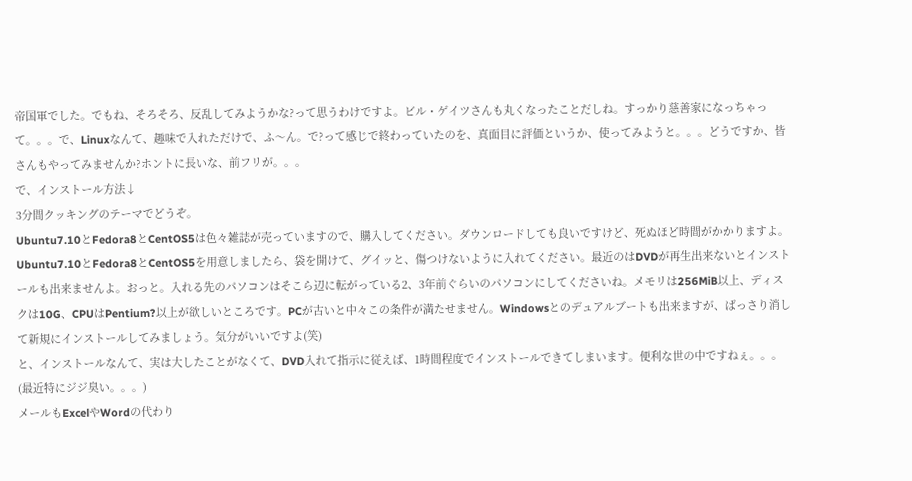帝国軍でした。でもね、そろそろ、反乱してみようかな?って思うわけですよ。ビル・ゲイツさんも丸くなったことだしね。すっかり慈善家になっちゃって。。。で、Linuxなんて、趣味で入れただけで、ふ〜ん。で?って感じで終わっていたのを、真面目に評価というか、使ってみようと。。。どうですか、皆さんもやってみませんか?ホントに長いな、前フリが。。。
で、インストール方法↓
3分間クッキングのテーマでどうぞ。
Ubuntu7.10とFedora8とCentOS5は色々雑誌が売っていますので、購入してください。ダウンロードしても良いですけど、死ぬほど時間がかかりますよ。Ubuntu7.10とFedora8とCentOS5を用意しましたら、袋を開けて、グイッと、傷つけないように入れてください。最近のはDVDが再生出来ないとインストールも出来ませんよ。おっと。入れる先のパソコンはそこら辺に転がっている2、3年前ぐらいのパソコンにしてくださいね。メモリは256MiB以上、ディスクは10G、CPUはPentium?以上が欲しいところです。PCが古いと中々この条件が満たせません。Windowsとのデュアルブートも出来ますが、ばっさり消して新規にインストールしてみましょう。気分がいいですよ(笑)
と、インストールなんて、実は大したことがなくて、DVD入れて指示に従えば、1時間程度でインストールできてしまいます。便利な世の中ですねぇ。。。(最近特にジジ臭い。。。)
メールもExcelやWordの代わり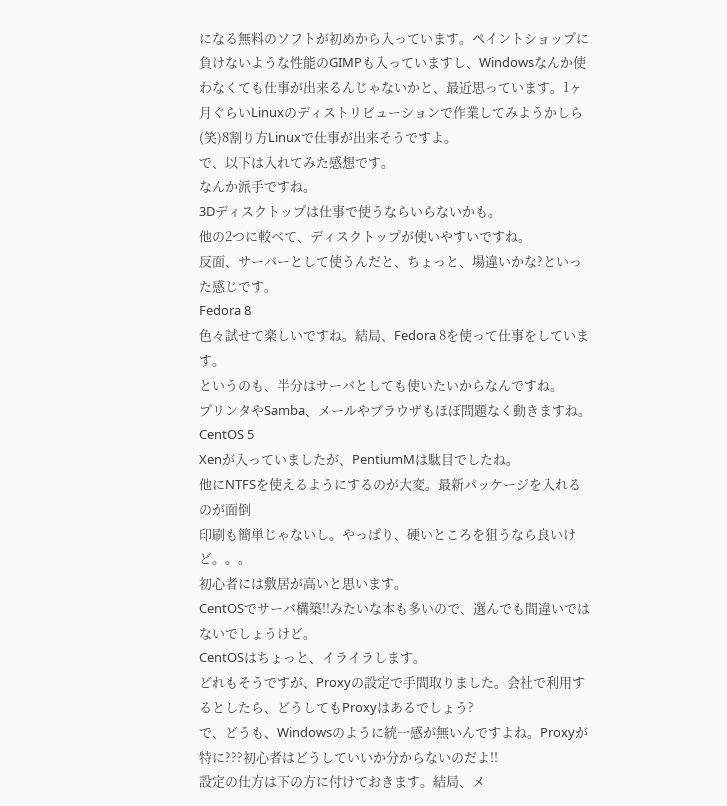になる無料のソフトが初めから入っています。ペイントショップに負けないような性能のGIMPも入っていますし、Windowsなんか使わなくても仕事が出来るんじゃないかと、最近思っています。1ヶ月ぐらいLinuxのディストリビューションで作業してみようかしら(笑)8割り方Linuxで仕事が出来そうですよ。
で、以下は入れてみた感想です。
なんか派手ですね。
3Dディスクトップは仕事で使うならいらないかも。
他の2つに較べて、ディスクトップが使いやすいですね。
反面、サーバーとして使うんだと、ちょっと、場違いかな?といった感じです。
Fedora 8
色々試せて楽しいですね。結局、Fedora 8を使って仕事をしています。
というのも、半分はサーバとしても使いたいからなんですね。
プリンタやSamba、メールやブラウザもほぼ問題なく動きますね。
CentOS 5
Xenが入っていましたが、PentiumMは駄目でしたね。
他にNTFSを使えるようにするのが大変。最新パッケージを入れるのが面倒
印刷も簡単じゃないし。やっぱり、硬いところを狙うなら良いけど。。。
初心者には敷居が高いと思います。
CentOSでサーバ構築!!みたいな本も多いので、選んでも間違いではないでしょうけど。
CentOSはちょっと、イライラします。
どれもそうですが、Proxyの設定で手間取りました。会社で利用するとしたら、どうしてもProxyはあるでしょう?
で、どうも、Windowsのように統一感が無いんですよね。Proxyが特に???初心者はどうしていいか分からないのだよ!!
設定の仕方は下の方に付けておきます。結局、メ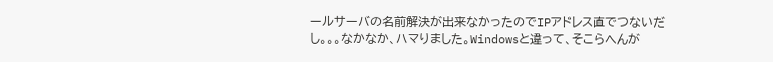ールサーバの名前解決が出来なかったのでIPアドレス直でつないだし。。。なかなか、ハマりました。Windowsと違って、そこらへんが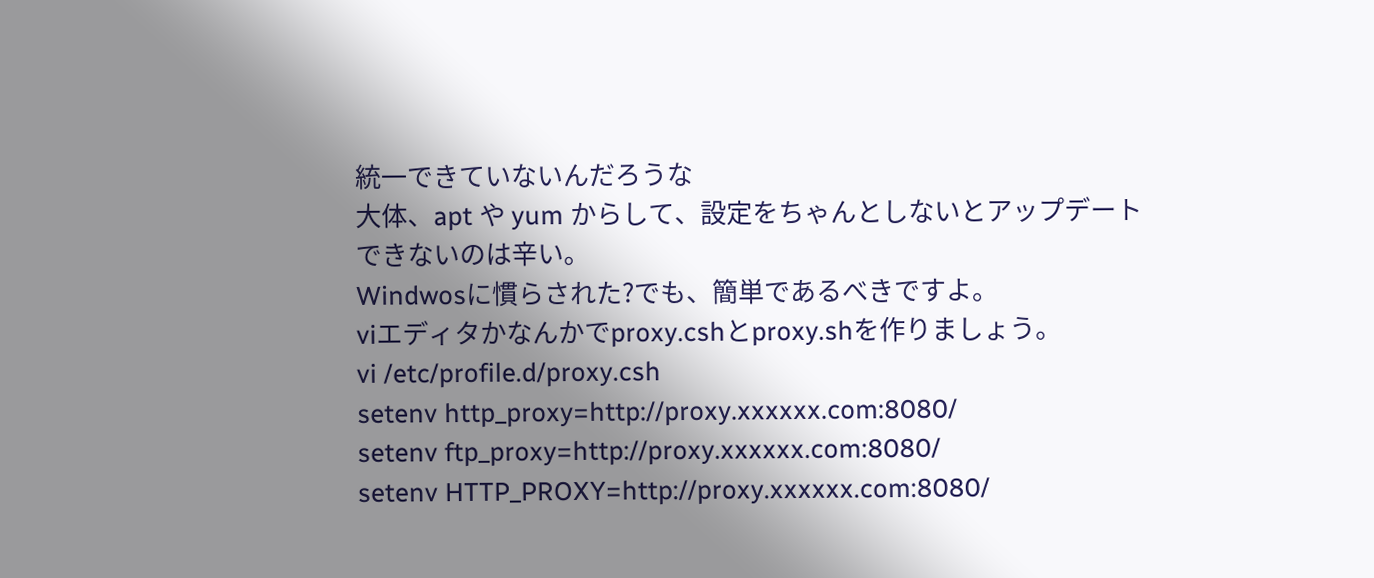統一できていないんだろうな
大体、apt や yum からして、設定をちゃんとしないとアップデートできないのは辛い。
Windwosに慣らされた?でも、簡単であるべきですよ。
viエディタかなんかでproxy.cshとproxy.shを作りましょう。
vi /etc/profile.d/proxy.csh
setenv http_proxy=http://proxy.xxxxxx.com:8080/
setenv ftp_proxy=http://proxy.xxxxxx.com:8080/
setenv HTTP_PROXY=http://proxy.xxxxxx.com:8080/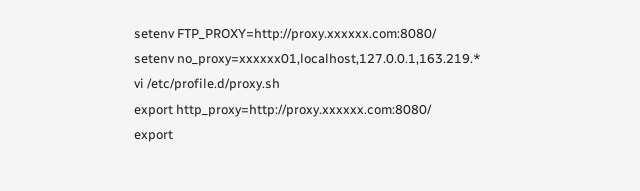setenv FTP_PROXY=http://proxy.xxxxxx.com:8080/
setenv no_proxy=xxxxxx01,localhost,127.0.0.1,163.219.*
vi /etc/profile.d/proxy.sh
export http_proxy=http://proxy.xxxxxx.com:8080/
export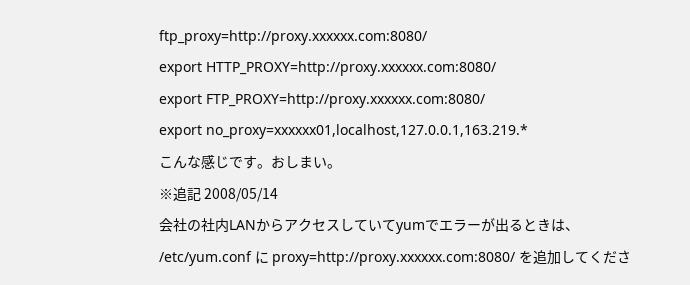ftp_proxy=http://proxy.xxxxxx.com:8080/
export HTTP_PROXY=http://proxy.xxxxxx.com:8080/
export FTP_PROXY=http://proxy.xxxxxx.com:8080/
export no_proxy=xxxxxx01,localhost,127.0.0.1,163.219.*
こんな感じです。おしまい。
※追記 2008/05/14
会社の社内LANからアクセスしていてyumでエラーが出るときは、
/etc/yum.conf に proxy=http://proxy.xxxxxx.com:8080/ を追加してくださ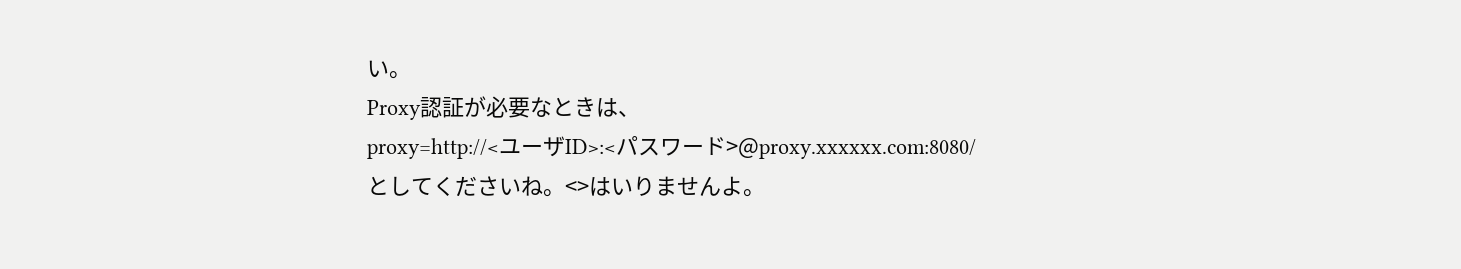い。
Proxy認証が必要なときは、
proxy=http://<ユーザID>:<パスワード>@proxy.xxxxxx.com:8080/
としてくださいね。<>はいりませんよ。